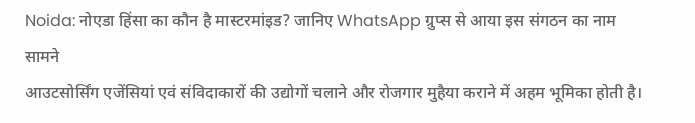Noida: नोएडा हिंसा का कौन है मास्टरमांइड? जानिए WhatsApp ग्रुप्स से आया इस संगठन का नाम सामने
आउटसोर्सिंग एजेंसियां एवं संविदाकारों की उद्योगों चलाने और रोजगार मुहैया कराने में अहम भूमिका होती है।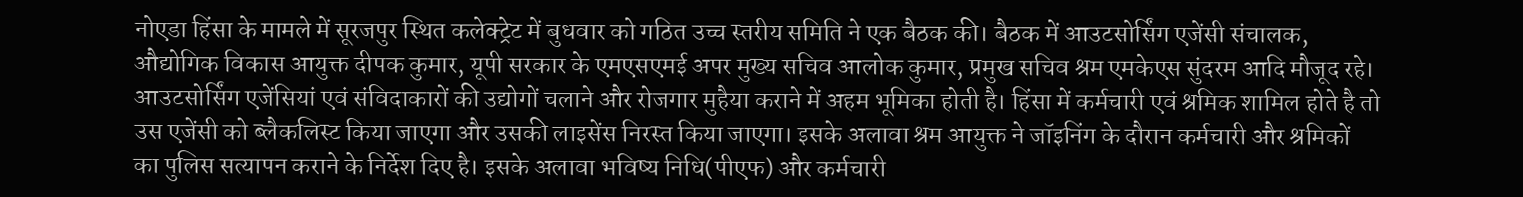नोएडा हिंसा के मामले में सूरजपुर स्थित कलेक्ट्रेट में बुधवार को गठित उच्च स्तरीय समिति ने एक बैठक की। बैठक में आउटसोर्सिंग एजेंसी संचालक, औद्योगिक विकास आयुक्त दीपक कुमार, यूपी सरकार के एमएसएमई अपर मुख्य सचिव आलोक कुमार, प्रमुख सचिव श्रम एमकेएस सुंदरम आदि मौजूद रहे।
आउटसोर्सिंग एजेंसियां एवं संविदाकारों की उद्योगों चलाने और रोजगार मुहैया कराने में अहम भूमिका होती है। हिंसा में कर्मचारी एवं श्रमिक शामिल होते है तो उस एजेंसी को ब्लैकलिस्ट किया जाएगा और उसकी लाइसेंस निरस्त किया जाएगा। इसके अलावा श्रम आयुक्त ने जॉइनिंग के दौरान कर्मचारी और श्रमिकों का पुलिस सत्यापन कराने के निर्देश दिए है। इसके अलावा भविष्य निधि(पीएफ) और कर्मचारी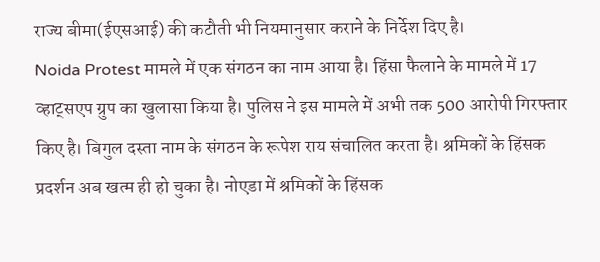राज्य बीमा(ईएसआई) की कटौती भी नियमानुसार कराने के निर्देश दिए है।
Noida Protest मामले में एक संगठन का नाम आया है। हिंसा फैलाने के मामले में 17 व्हाट्सएप ग्रुप का खुलासा किया है। पुलिस ने इस मामले में अभी तक 500 आरोपी गिरफ्तार किए है। बिगुल दस्ता नाम के संगठन के रूपेश राय संचालित करता है। श्रमिकों के हिंसक प्रदर्शन अब खत्म ही हो चुका है। नोएडा में श्रमिकों के हिंसक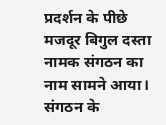प्रदर्शन के पीछे मजदूर बिगुल दस्ता नामक संगठन का नाम सामने आया। संगठन के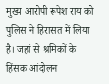मुख्य आरोपी रूपेश राय को पुलिस ने हिरासत में लिया है। जहां से श्रमिकों के हिंसक आंदोलन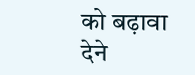को बढ़ावा देने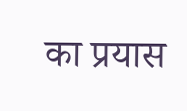का प्रयास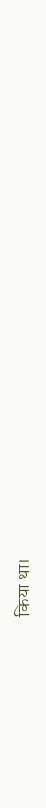किया था।